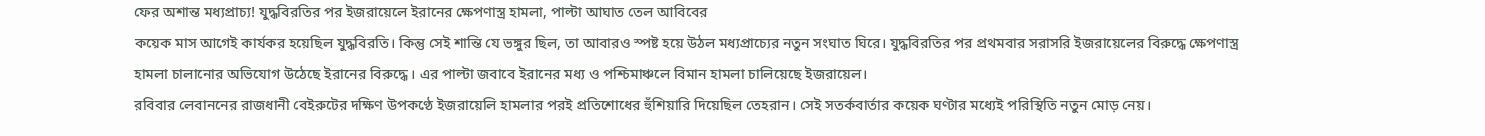ফের অশান্ত মধ্যপ্রাচ্য! যুদ্ধবিরতির পর ইজরায়েলে ইরানের ক্ষেপণাস্ত্র হামলা, পাল্টা আঘাত তেল আবিবের
কয়েক মাস আগেই কার্যকর হয়েছিল যুদ্ধবিরতি। কিন্তু সেই শান্তি যে ভঙ্গুর ছিল, তা আবারও স্পষ্ট হয়ে উঠল মধ্যপ্রাচ্যের নতুন সংঘাত ঘিরে। যুদ্ধবিরতির পর প্রথমবার সরাসরি ইজরায়েলের বিরুদ্ধে ক্ষেপণাস্ত্র হামলা চালানোর অভিযোগ উঠেছে ইরানের বিরুদ্ধে। এর পাল্টা জবাবে ইরানের মধ্য ও পশ্চিমাঞ্চলে বিমান হামলা চালিয়েছে ইজরায়েল।
রবিবার লেবাননের রাজধানী বেইরুটের দক্ষিণ উপকণ্ঠে ইজরায়েলি হামলার পরই প্রতিশোধের হুঁশিয়ারি দিয়েছিল তেহরান। সেই সতর্কবার্তার কয়েক ঘণ্টার মধ্যেই পরিস্থিতি নতুন মোড় নেয়।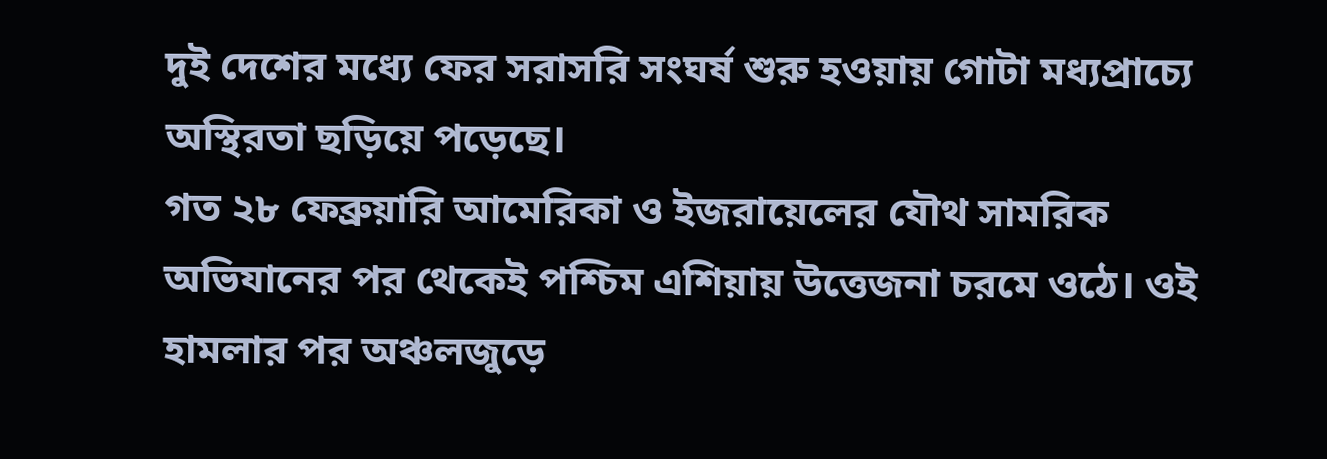দুই দেশের মধ্যে ফের সরাসরি সংঘর্ষ শুরু হওয়ায় গোটা মধ্যপ্রাচ্যে অস্থিরতা ছড়িয়ে পড়েছে।
গত ২৮ ফেব্রুয়ারি আমেরিকা ও ইজরায়েলের যৌথ সামরিক অভিযানের পর থেকেই পশ্চিম এশিয়ায় উত্তেজনা চরমে ওঠে। ওই হামলার পর অঞ্চলজুড়ে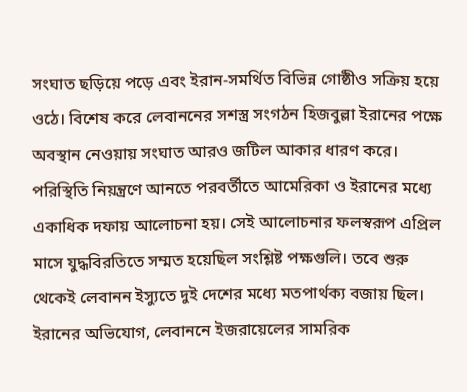সংঘাত ছড়িয়ে পড়ে এবং ইরান-সমর্থিত বিভিন্ন গোষ্ঠীও সক্রিয় হয়ে ওঠে। বিশেষ করে লেবাননের সশস্ত্র সংগঠন হিজবুল্লা ইরানের পক্ষে অবস্থান নেওয়ায় সংঘাত আরও জটিল আকার ধারণ করে।
পরিস্থিতি নিয়ন্ত্রণে আনতে পরবর্তীতে আমেরিকা ও ইরানের মধ্যে একাধিক দফায় আলোচনা হয়। সেই আলোচনার ফলস্বরূপ এপ্রিল মাসে যুদ্ধবিরতিতে সম্মত হয়েছিল সংশ্লিষ্ট পক্ষগুলি। তবে শুরু থেকেই লেবানন ইস্যুতে দুই দেশের মধ্যে মতপার্থক্য বজায় ছিল।
ইরানের অভিযোগ, লেবাননে ইজরায়েলের সামরিক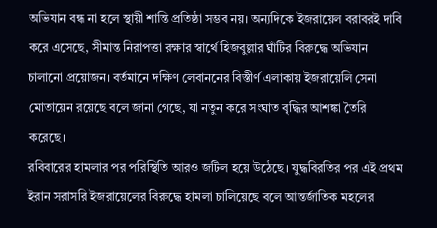অভিযান বন্ধ না হলে স্থায়ী শান্তি প্রতিষ্ঠা সম্ভব নয়। অন্যদিকে ইজরায়েল বরাবরই দাবি করে এসেছে, সীমান্ত নিরাপত্তা রক্ষার স্বার্থে হিজবুল্লার ঘাঁটির বিরুদ্ধে অভিযান চালানো প্রয়োজন। বর্তমানে দক্ষিণ লেবাননের বিস্তীর্ণ এলাকায় ইজরায়েলি সেনা মোতায়েন রয়েছে বলে জানা গেছে, যা নতুন করে সংঘাত বৃদ্ধির আশঙ্কা তৈরি করেছে।
রবিবারের হামলার পর পরিস্থিতি আরও জটিল হয়ে উঠেছে। যুদ্ধবিরতির পর এই প্রথম ইরান সরাসরি ইজরায়েলের বিরুদ্ধে হামলা চালিয়েছে বলে আন্তর্জাতিক মহলের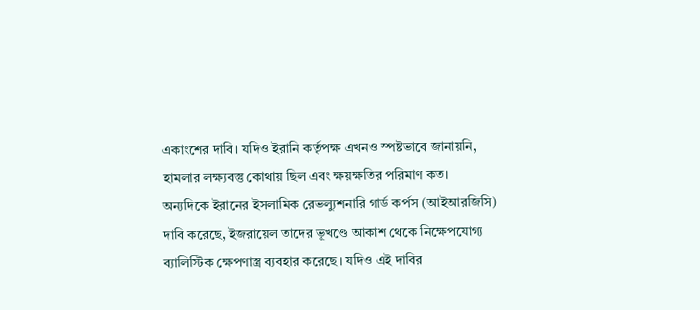একাংশের দাবি। যদিও ইরানি কর্তৃপক্ষ এখনও স্পষ্টভাবে জানায়নি, হামলার লক্ষ্যবস্তু কোথায় ছিল এবং ক্ষয়ক্ষতির পরিমাণ কত।
অন্যদিকে ইরানের ইসলামিক রেভল্যুশনারি গার্ড কর্পস (আইআরজিসি) দাবি করেছে, ইজরায়েল তাদের ভূখণ্ডে আকাশ থেকে নিক্ষেপযোগ্য ব্যালিস্টিক ক্ষেপণাস্ত্র ব্যবহার করেছে। যদিও এই দাবির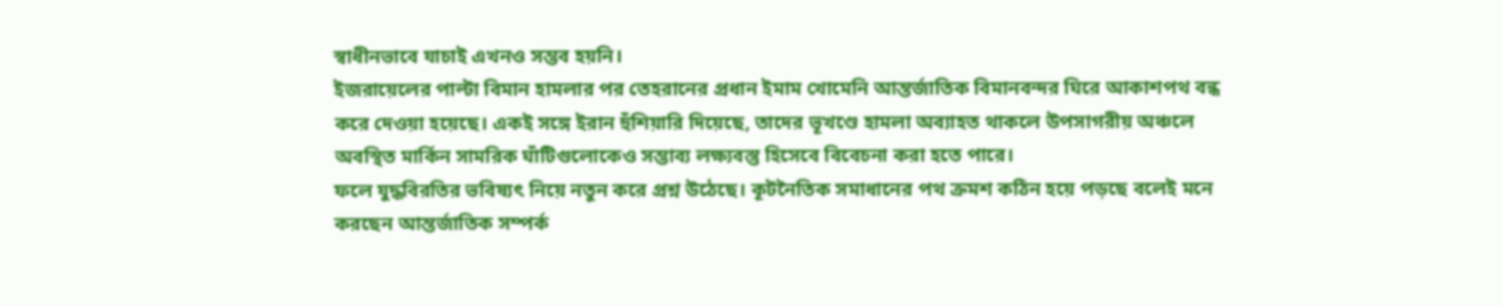স্বাধীনভাবে যাচাই এখনও সম্ভব হয়নি।
ইজরায়েলের পাল্টা বিমান হামলার পর তেহরানের প্রধান ইমাম খোমেনি আন্তর্জাতিক বিমানবন্দর ঘিরে আকাশপথ বন্ধ করে দেওয়া হয়েছে। একই সঙ্গে ইরান হুঁশিয়ারি দিয়েছে, তাদের ভূখণ্ডে হামলা অব্যাহত থাকলে উপসাগরীয় অঞ্চলে অবস্থিত মার্কিন সামরিক ঘাঁটিগুলোকেও সম্ভাব্য লক্ষ্যবস্তু হিসেবে বিবেচনা করা হতে পারে।
ফলে যুদ্ধবিরতির ভবিষ্যৎ নিয়ে নতুন করে প্রশ্ন উঠেছে। কূটনৈতিক সমাধানের পথ ক্রমশ কঠিন হয়ে পড়ছে বলেই মনে করছেন আন্তর্জাতিক সম্পর্ক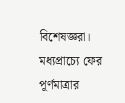বিশেষজ্ঞরা। মধ্যপ্রাচ্যে ফের পূর্ণমাত্রার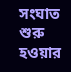সংঘাত শুরু হওয়ার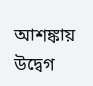আশঙ্কায় উদ্বেগ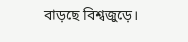বাড়ছে বিশ্বজুড়ে।